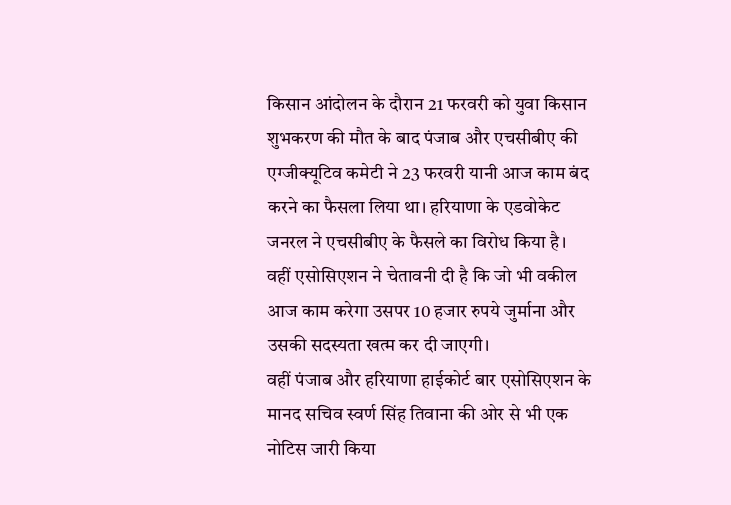किसान आंदोलन के दौरान 21 फरवरी को युवा किसान शुभकरण की मौत के बाद पंजाब और एचसीबीए की एग्जीक्यूटिव कमेटी ने 23 फरवरी यानी आज काम बंद करने का फैसला लिया था। हरियाणा के एडवोकेट जनरल ने एचसीबीए के फैसले का विरोध किया है। वहीं एसोसिएशन ने चेतावनी दी है कि जो भी वकील आज काम करेगा उसपर 10 हजार रुपये जुर्माना और उसकी सदस्यता खत्म कर दी जाएगी।
वहीं पंजाब और हरियाणा हाईकोर्ट बार एसोसिएशन के मानद सचिव स्वर्ण सिंह तिवाना की ओर से भी एक नोटिस जारी किया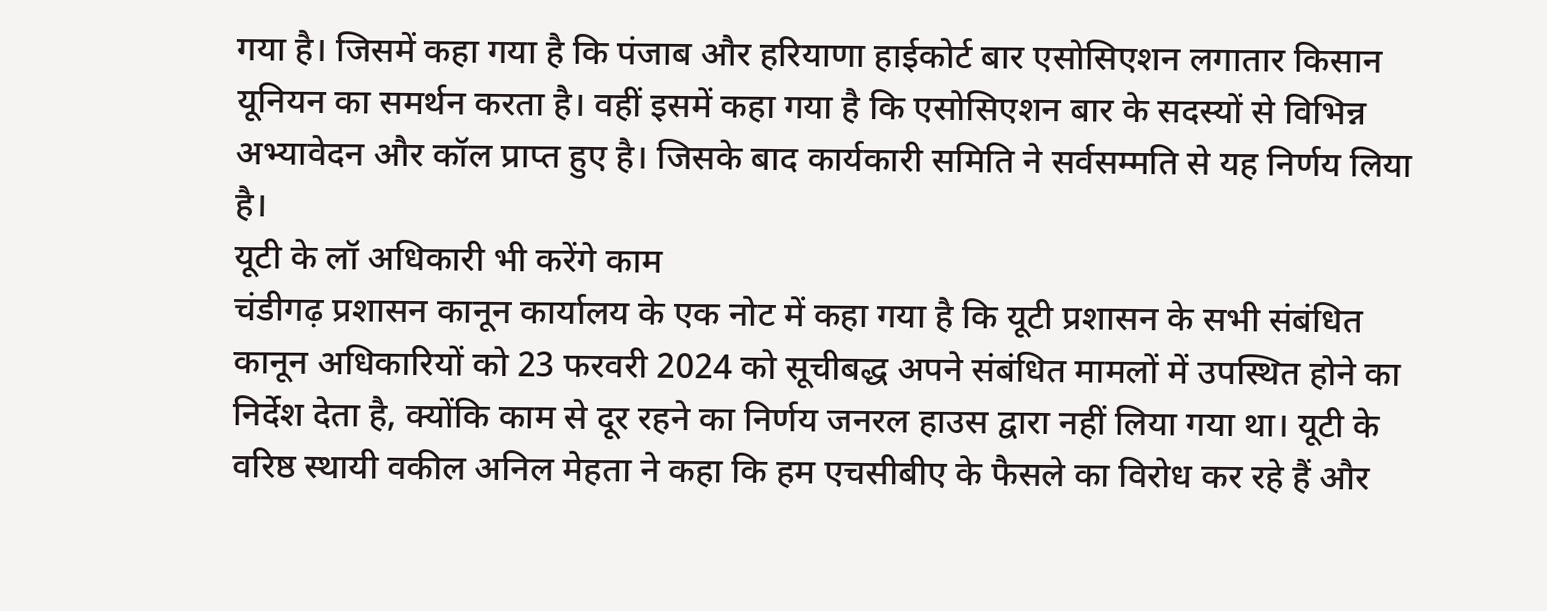गया है। जिसमें कहा गया है कि पंजाब और हरियाणा हाईकोर्ट बार एसोसिएशन लगातार किसान यूनियन का समर्थन करता है। वहीं इसमें कहा गया है कि एसोसिएशन बार के सदस्यों से विभिन्न अभ्यावेदन और कॉल प्राप्त हुए है। जिसके बाद कार्यकारी समिति ने सर्वसम्मति से यह निर्णय लिया है।
यूटी के लॉ अधिकारी भी करेंगे काम
चंडीगढ़ प्रशासन कानून कार्यालय के एक नोट में कहा गया है कि यूटी प्रशासन के सभी संबंधित कानून अधिकारियों को 23 फरवरी 2024 को सूचीबद्ध अपने संबंधित मामलों में उपस्थित होने का निर्देश देता है, क्योंकि काम से दूर रहने का निर्णय जनरल हाउस द्वारा नहीं लिया गया था। यूटी के वरिष्ठ स्थायी वकील अनिल मेहता ने कहा कि हम एचसीबीए के फैसले का विरोध कर रहे हैं और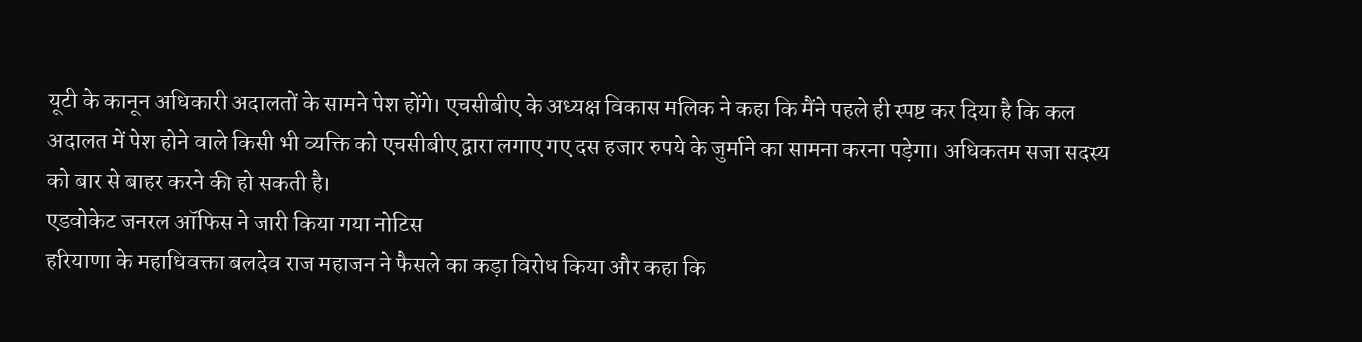यूटी के कानून अधिकारी अदालतों के सामने पेश होंगे। एचसीबीए के अध्यक्ष विकास मलिक ने कहा कि मैंने पहले ही स्पष्ट कर दिया है कि कल अदालत में पेश होने वाले किसी भी व्यक्ति को एचसीबीए द्वारा लगाए गए दस हजार रुपये के जुर्माने का सामना करना पड़ेगा। अधिकतम सजा सदस्य को बार से बाहर करने की हो सकती है।
एडवोकेट जनरल ऑफिस ने जारी किया गया नोटिस
हरियाणा के महाधिवक्ता बलदेव राज महाजन ने फैसले का कड़ा विरोध किया और कहा कि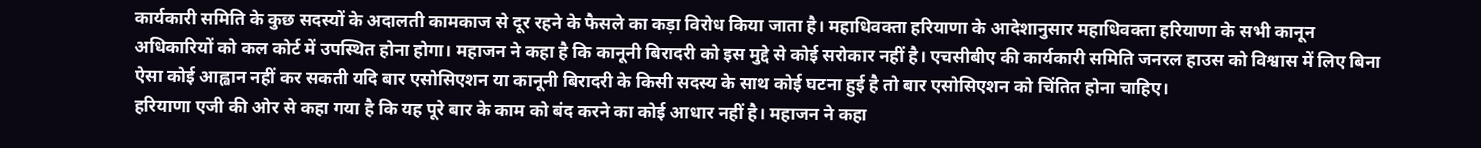कार्यकारी समिति के कुछ सदस्यों के अदालती कामकाज से दूर रहने के फैसले का कड़ा विरोध किया जाता है। महाधिवक्ता हरियाणा के आदेशानुसार महाधिवक्ता हरियाणा के सभी कानून अधिकारियों को कल कोर्ट में उपस्थित होना होगा। महाजन ने कहा है कि कानूनी बिरादरी को इस मुद्दे से कोई सरोकार नहीं है। एचसीबीए की कार्यकारी समिति जनरल हाउस को विश्वास में लिए बिना ऐसा कोई आह्वान नहीं कर सकती यदि बार एसोसिएशन या कानूनी बिरादरी के किसी सदस्य के साथ कोई घटना हुई है तो बार एसोसिएशन को चिंतित होना चाहिए।
हरियाणा एजी की ओर से कहा गया है कि यह पूरे बार के काम को बंद करने का कोई आधार नहीं है। महाजन ने कहा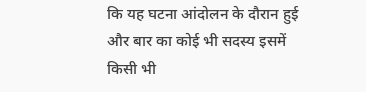कि यह घटना आंदोलन के दौरान हुई और बार का कोई भी सदस्य इसमें किसी भी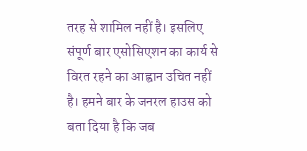तरह से शामिल नहीं है। इसलिए संपूर्ण बार एसोसिएशन का कार्य से विरत रहने का आह्वान उचित नहीं है। हमने बार के जनरल हाउस को बता दिया है कि जब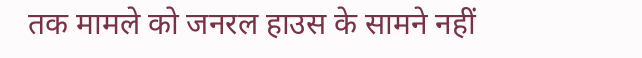तक मामले को जनरल हाउस के सामने नहीं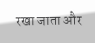रखा जाता और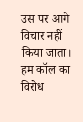उस पर आगे विचार नहीं किया जाता। हम कॉल का विरोध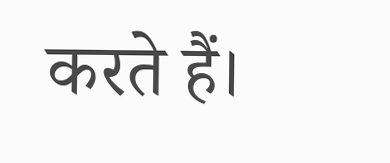करते हैं।